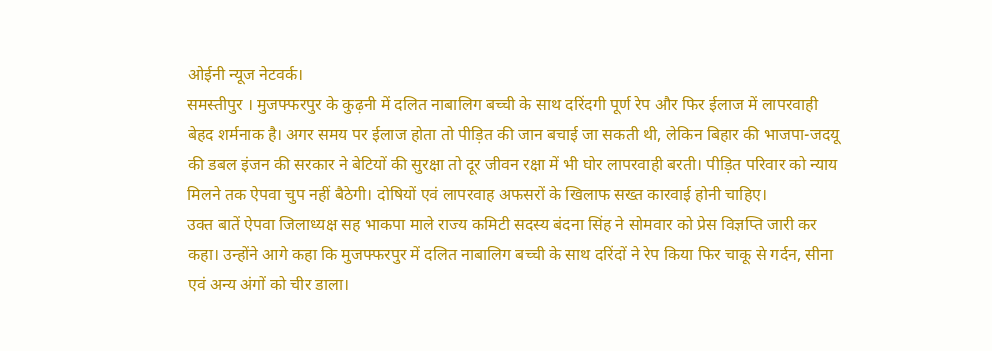ओईनी न्यूज नेटवर्क।
समस्तीपुर । मुजफ्फरपुर के कुढ़नी में दलित नाबालिग बच्ची के साथ दरिंदगी पूर्ण रेप और फिर ईलाज में लापरवाही बेहद शर्मनाक है। अगर समय पर ईलाज होता तो पीड़ित की जान बचाई जा सकती थी, लेकिन बिहार की भाजपा-जदयू की डबल इंजन की सरकार ने बेटियों की सुरक्षा तो दूर जीवन रक्षा में भी घोर लापरवाही बरती। पीड़ित परिवार को न्याय मिलने तक ऐपवा चुप नहीं बैठेगी। दोषियों एवं लापरवाह अफसरों के खिलाफ सख्त कारवाई होनी चाहिए।
उक्त बातें ऐपवा जिलाध्यक्ष सह भाकपा माले राज्य कमिटी सदस्य बंदना सिंह ने सोमवार को प्रेस विज्ञप्ति जारी कर कहा। उन्होंने आगे कहा कि मुजफ्फरपुर में दलित नाबालिग बच्ची के साथ दरिंदों ने रेप किया फिर चाकू से गर्दन, सीना एवं अन्य अंगों को चीर डाला।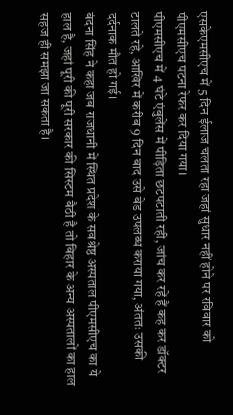एसकेएमसीएच में 5 दिन ईलाज चलता रहा जहां सुधार नहीं होने पर रविवार को पीएमसीएच पटना रेफर कर दिया गया।
पीएमसीएच में 4 घंटे एंबुलेंस में पीड़िता छटपटाती रही, जांच कर रहें हैं कह कर डॉक्टर टालते रहे, आखिर में करीब 9 दिन बाद उसे बेड उपलब्ध कराया गया, अंततः उसकी दर्दनाक मौत हो गई।
बंदना सिंह ने कहा जब राजधानी में स्थित प्रदेश के सवश्रेष्ठ अस्पताल पीएमसीएच का ये हाल है, जहां पूरी की पूरी सरकार की सिस्टम बैठी है तो बिहार के अन्य अस्पतालों का हाल सहज ही समझा जा सकता है।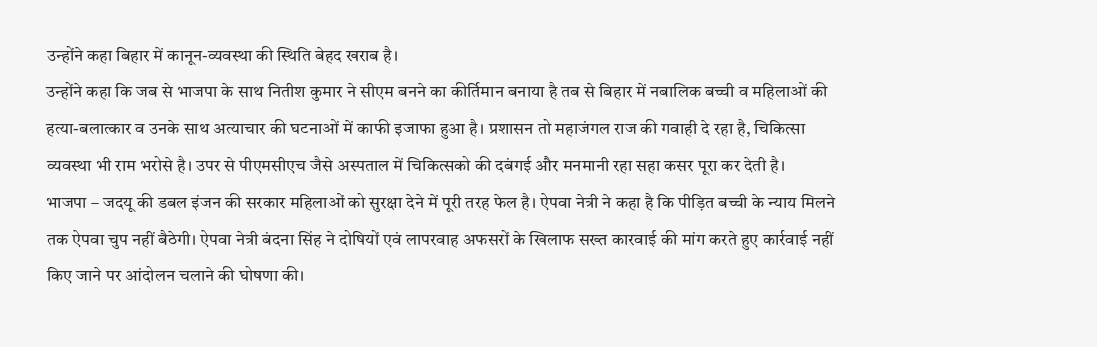उन्होंने कहा बिहार में कानून-व्यवस्था की स्थिति बेहद खराब है।
उन्होंने कहा कि जब से भाजपा के साथ नितीश कुमार ने सीएम बनने का कीर्तिमान बनाया है तब से बिहार में नबालिक बच्ची व महिलाओं की हत्या-बलात्कार व उनके साथ अत्याचार की घटनाओं में काफी इजाफा हुआ है। प्रशासन तो महाजंगल राज की गवाही दे रहा है, चिकित्सा व्यवस्था भी राम भरोसे है। उपर से पीएमसीएच जैसे अस्पताल में चिकित्सको की दबंगई और मनमानी रहा सहा कसर पूरा कर देती है।
भाजपा – जदयू की डबल इंजन की सरकार महिलाओं को सुरक्षा देने में पूरी तरह फेल है। ऐपवा नेत्री ने कहा है कि पीड़ित बच्ची के न्याय मिलने तक ऐपवा चुप नहीं बैठेगी। ऐपवा नेत्री बंदना सिंह ने दोषियों एवं लापरवाह अफसरों के खिलाफ सख्त कारवाई की मांग करते हुए कार्रवाई नहीं किए जाने पर आंदोलन चलाने की घोषणा की।